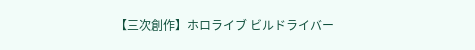【三次創作】ホロライブ ビルドライバー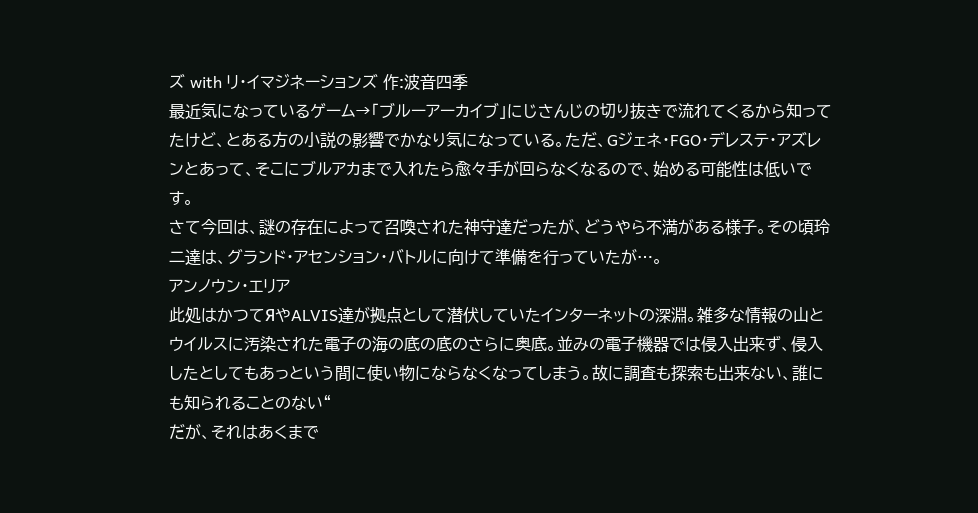ズ with リ・イマジネーションズ 作:波音四季
最近気になっているゲーム→「ブルーアーカイブ」にじさんじの切り抜きで流れてくるから知ってたけど、とある方の小説の影響でかなり気になっている。ただ、Gジェネ・FGO・デレステ・アズレンとあって、そこにブルアカまで入れたら愈々手が回らなくなるので、始める可能性は低いです。
さて今回は、謎の存在によって召喚された神守達だったが、どうやら不満がある様子。その頃玲二達は、グランド・アセンション・バトルに向けて準備を行っていたが…。
アンノウン・エリア
此処はかつてЯやALVIS達が拠点として潜伏していたインターネットの深淵。雑多な情報の山とウイルスに汚染された電子の海の底の底のさらに奥底。並みの電子機器では侵入出来ず、侵入したとしてもあっという間に使い物にならなくなってしまう。故に調査も探索も出来ない、誰にも知られることのない“
だが、それはあくまで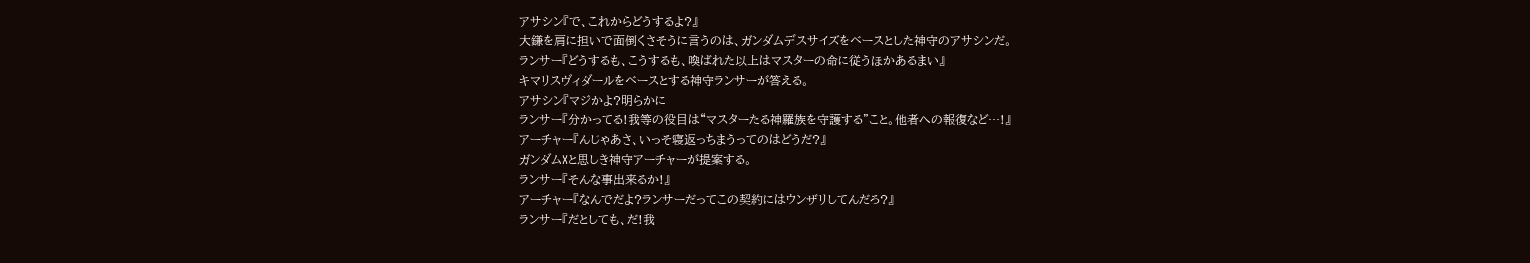アサシン『で、これからどうするよ?』
大鎌を肩に担いで面倒くさそうに言うのは、ガンダムデスサイズをベースとした神守のアサシンだ。
ランサー『どうするも、こうするも、喚ばれた以上はマスターの命に従うほかあるまい』
キマリスヴィダールをベースとする神守ランサーが答える。
アサシン『マジかよ?明らかに
ランサー『分かってる!我等の役目は“マスターたる神羅族を守護する”こと。他者への報復など…!』
アーチャー『んじゃあさ、いっそ寝返っちまうってのはどうだ?』
ガンダムXと思しき神守アーチャーが提案する。
ランサー『そんな事出来るか!』
アーチャー『なんでだよ?ランサーだってこの契約にはウンザリしてんだろ?』
ランサー『だとしても、だ!我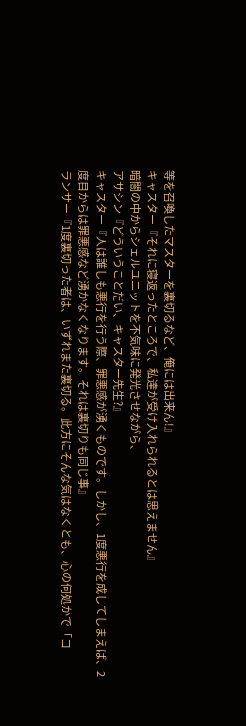等を召喚したマスターを裏切るなど、俺には出来ん!』
キャスター『それに寝返ったところで、私達が受け入れられるとは思えません』
暗闇の中からシェルユニットを不気味に発光させながら、
アサシン『どういうことだい、キャスター先生?』
キャスター『人は誰しも悪行を行う際、罪悪感が湧くものです。しかし、1度悪行を成してしまえば、2度目からは罪悪感など湧かなくなります。それは裏切りも同じ事』
ランサー『1度裏切った者は、いずれまた裏切る。此方にそんな気はなくとも、心の何処かで「コ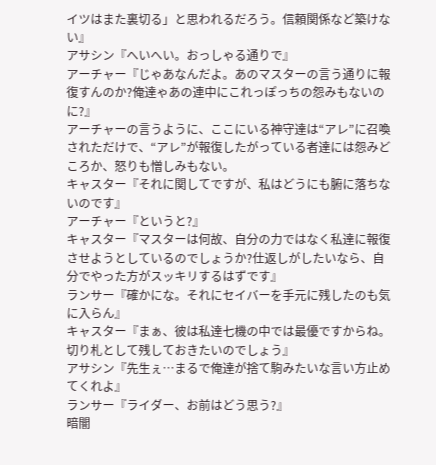イツはまた裏切る」と思われるだろう。信頼関係など築けない』
アサシン『へいへい。おっしゃる通りで』
アーチャー『じゃあなんだよ。あのマスターの言う通りに報復すんのか?俺達ゃあの連中にこれっぽっちの怨みもないのに?』
アーチャーの言うように、ここにいる神守達は“アレ”に召喚されただけで、“アレ”が報復したがっている者達には怨みどころか、怒りも憎しみもない。
キャスター『それに関してですが、私はどうにも腑に落ちないのです』
アーチャー『というと?』
キャスター『マスターは何故、自分の力ではなく私達に報復させようとしているのでしょうか?仕返しがしたいなら、自分でやった方がスッキリするはずです』
ランサー『確かにな。それにセイバーを手元に残したのも気に入らん』
キャスター『まぁ、彼は私達七機の中では最優ですからね。切り札として残しておきたいのでしょう』
アサシン『先生ぇ…まるで俺達が捨て駒みたいな言い方止めてくれよ』
ランサー『ライダー、お前はどう思う?』
暗闇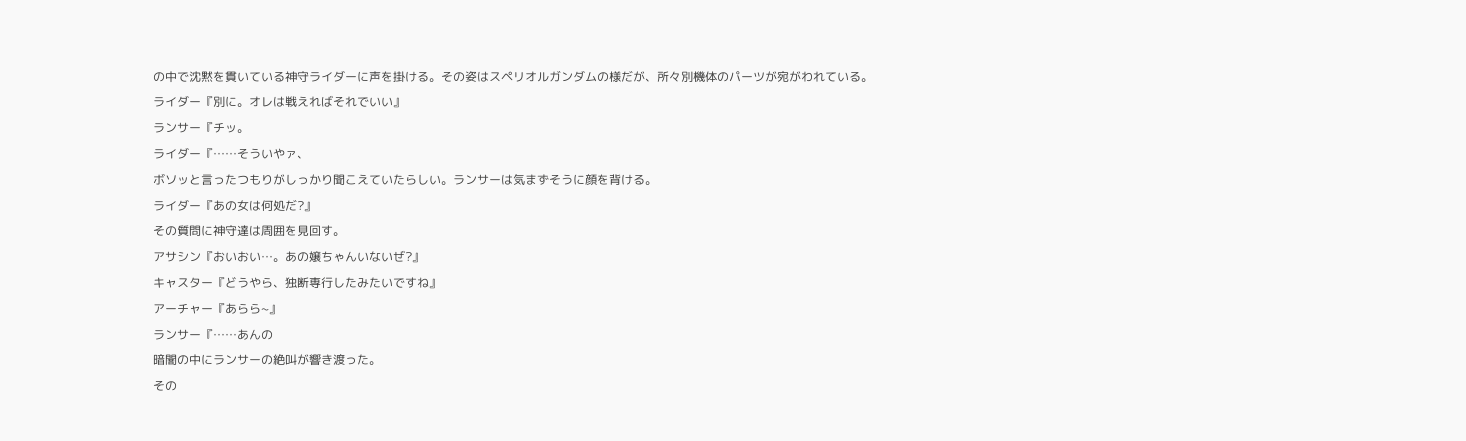の中で沈黙を貫いている神守ライダーに声を掛ける。その姿はスペリオルガンダムの様だが、所々別機体のパーツが宛がわれている。
ライダー『別に。オレは戦えればそれでいい』
ランサー『チッ。
ライダー『……そういやァ、
ボソッと言ったつもりがしっかり聞こえていたらしい。ランサーは気まずそうに顔を背ける。
ライダー『あの女は何処だ?』
その質問に神守達は周囲を見回す。
アサシン『おいおい…。あの嬢ちゃんいないぜ?』
キャスター『どうやら、独断専行したみたいですね』
アーチャー『あらら~』
ランサー『……あんの
暗闇の中にランサーの絶叫が響き渡った。
その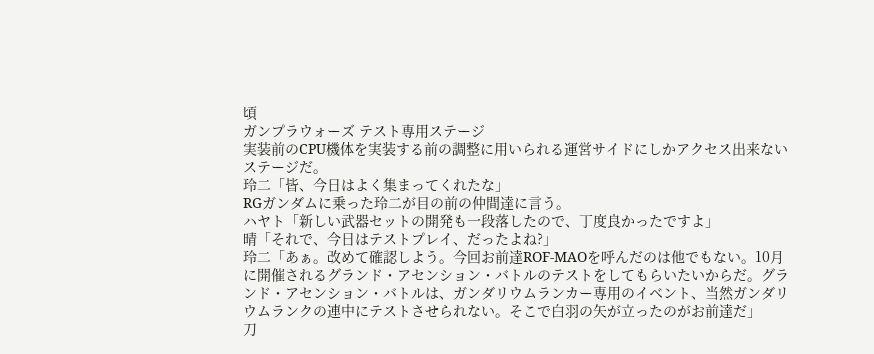頃
ガンプラウォーズ テスト専用ステージ
実装前のCPU機体を実装する前の調整に用いられる運営サイドにしかアクセス出来ないステージだ。
玲二「皆、今日はよく集まってくれたな」
RGガンダムに乗った玲二が目の前の仲間達に言う。
ハヤト「新しい武器セットの開発も一段落したので、丁度良かったですよ」
晴「それで、今日はテストプレイ、だったよね?」
玲二「あぁ。改めて確認しよう。今回お前達ROF-MAOを呼んだのは他でもない。10月に開催されるグランド・アセンション・バトルのテストをしてもらいたいからだ。グランド・アセンション・バトルは、ガンダリウムランカー専用のイベント、当然ガンダリウムランクの連中にテストさせられない。そこで白羽の矢が立ったのがお前達だ」
刀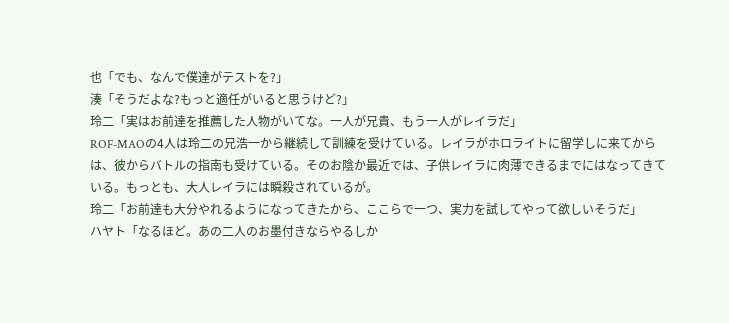也「でも、なんで僕達がテストを?」
湊「そうだよな?もっと適任がいると思うけど?」
玲二「実はお前達を推薦した人物がいてな。一人が兄貴、もう一人がレイラだ」
ROF-MAOの4人は玲二の兄浩一から継続して訓練を受けている。レイラがホロライトに留学しに来てからは、彼からバトルの指南も受けている。そのお陰か最近では、子供レイラに肉薄できるまでにはなってきている。もっとも、大人レイラには瞬殺されているが。
玲二「お前達も大分やれるようになってきたから、ここらで一つ、実力を試してやって欲しいそうだ」
ハヤト「なるほど。あの二人のお墨付きならやるしか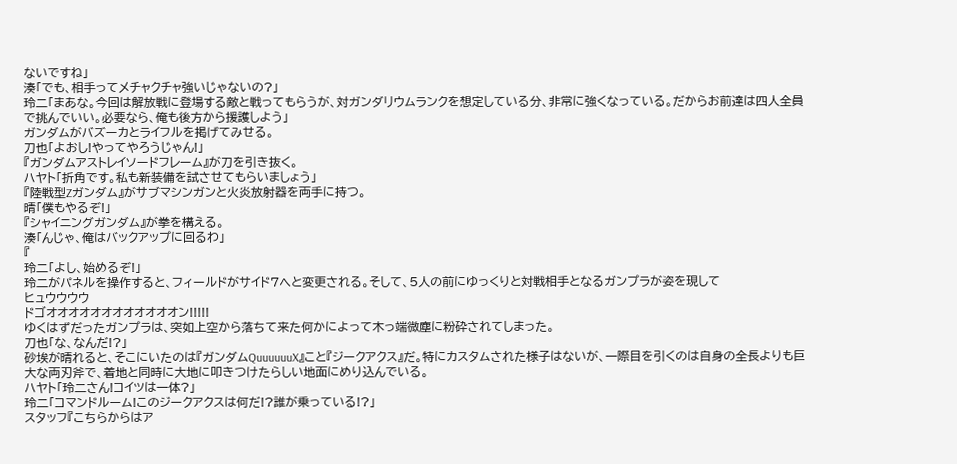ないですね」
湊「でも、相手ってメチャクチャ強いじゃないの?」
玲二「まあな。今回は解放戦に登場する敵と戦ってもらうが、対ガンダリウムランクを想定している分、非常に強くなっている。だからお前達は四人全員で挑んでいい。必要なら、俺も後方から援護しよう」
ガンダムがバズーカとライフルを掲げてみせる。
刀也「よおし!やってやろうじゃん!」
『ガンダムアストレイソードフレーム』が刀を引き抜く。
ハヤト「折角です。私も新装備を試させてもらいましょう」
『陸戦型Zガンダム』がサブマシンガンと火炎放射器を両手に持つ。
晴「僕もやるぞ!」
『シャイニングガンダム』が拳を構える。
湊「んじゃ、俺はバックアップに回るわ」
『
玲二「よし、始めるぞ!」
玲二がパネルを操作すると、フィールドがサイド7へと変更される。そして、5人の前にゆっくりと対戦相手となるガンプラが姿を現して
ヒュウウウウ
ドゴオオオオオオオオオオオオン!!!!!
ゆくはずだったガンプラは、突如上空から落ちて来た何かによって木っ端微塵に粉砕されてしまった。
刀也「な、なんだ!?」
砂埃が晴れると、そこにいたのは『ガンダムQuuuuuuX』こと『ジークアクス』だ。特にカスタムされた様子はないが、一際目を引くのは自身の全長よりも巨大な両刃斧で、着地と同時に大地に叩きつけたらしい地面にめり込んでいる。
ハヤト「玲二さん!コイツは一体?」
玲二「コマンドルーム!このジークアクスは何だ!?誰が乗っている!?」
スタッフ『こちらからはア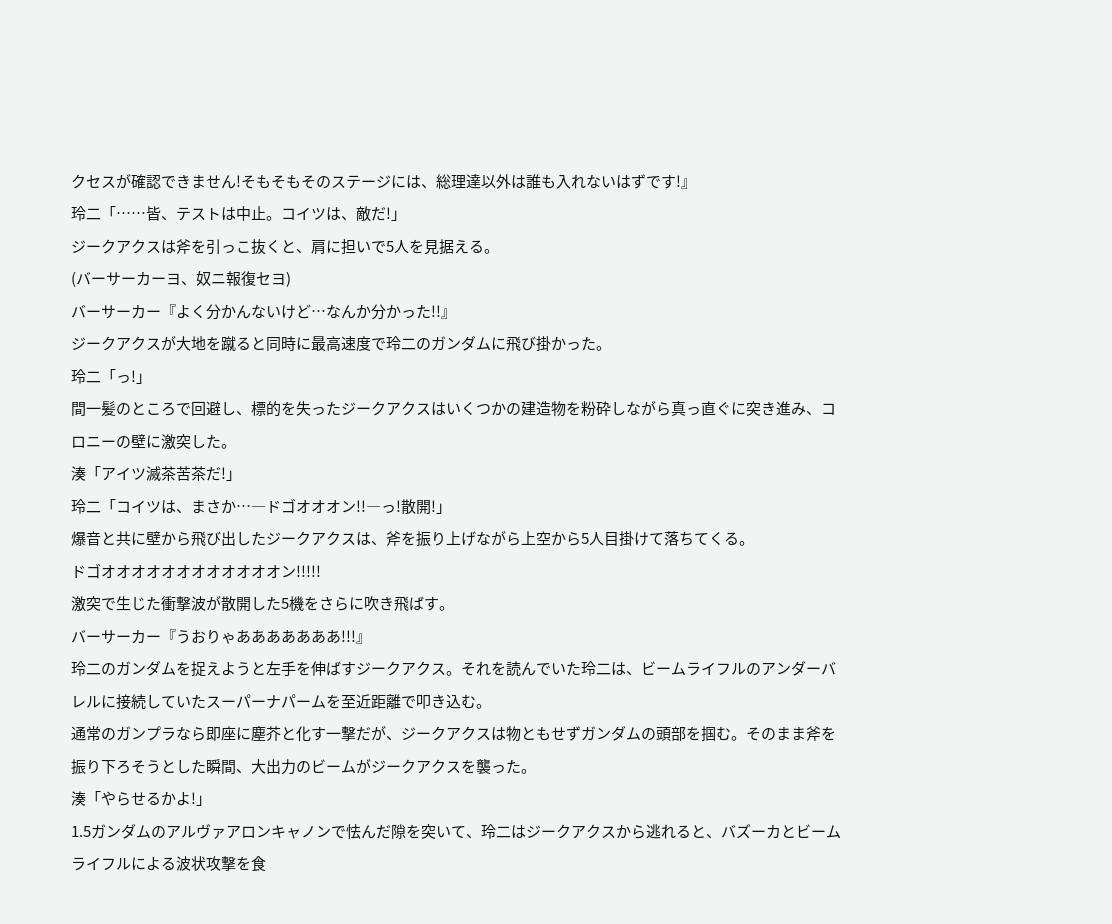クセスが確認できません!そもそもそのステージには、総理達以外は誰も入れないはずです!』
玲二「……皆、テストは中止。コイツは、敵だ!」
ジークアクスは斧を引っこ抜くと、肩に担いで5人を見据える。
(バーサーカーヨ、奴ニ報復セヨ)
バーサーカー『よく分かんないけど…なんか分かった!!』
ジークアクスが大地を蹴ると同時に最高速度で玲二のガンダムに飛び掛かった。
玲二「っ!」
間一髪のところで回避し、標的を失ったジークアクスはいくつかの建造物を粉砕しながら真っ直ぐに突き進み、コロニーの壁に激突した。
湊「アイツ滅茶苦茶だ!」
玲二「コイツは、まさか…―ドゴオオオン!!―っ!散開!」
爆音と共に壁から飛び出したジークアクスは、斧を振り上げながら上空から5人目掛けて落ちてくる。
ドゴオオオオオオオオオオオオン!!!!!
激突で生じた衝撃波が散開した5機をさらに吹き飛ばす。
バーサーカー『うおりゃあああああああ!!!』
玲二のガンダムを捉えようと左手を伸ばすジークアクス。それを読んでいた玲二は、ビームライフルのアンダーバレルに接続していたスーパーナパームを至近距離で叩き込む。
通常のガンプラなら即座に塵芥と化す一撃だが、ジークアクスは物ともせずガンダムの頭部を掴む。そのまま斧を振り下ろそうとした瞬間、大出力のビームがジークアクスを襲った。
湊「やらせるかよ!」
1.5ガンダムのアルヴァアロンキャノンで怯んだ隙を突いて、玲二はジークアクスから逃れると、バズーカとビームライフルによる波状攻撃を食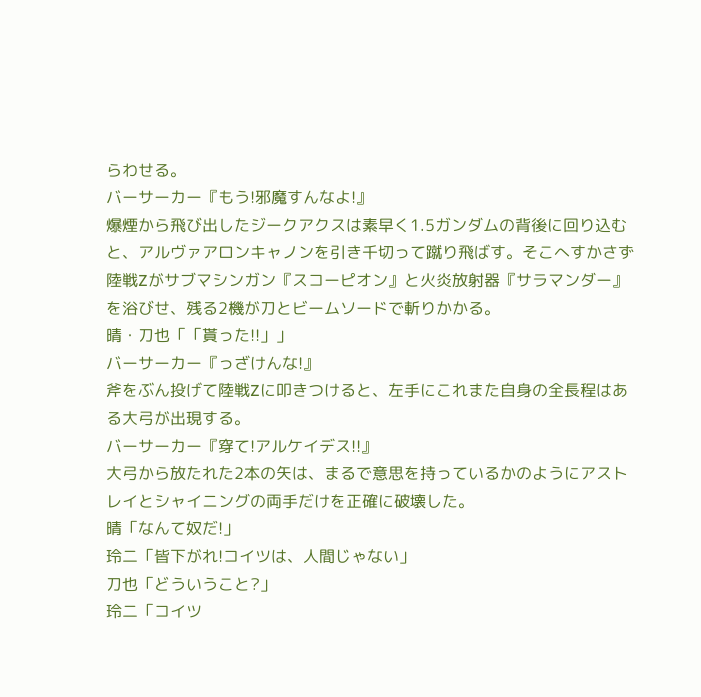らわせる。
バーサーカー『もう!邪魔すんなよ!』
爆煙から飛び出したジークアクスは素早く1.5ガンダムの背後に回り込むと、アルヴァアロンキャノンを引き千切って蹴り飛ばす。そこへすかさず陸戦Zがサブマシンガン『スコーピオン』と火炎放射器『サラマンダー』を浴びせ、残る2機が刀とビームソードで斬りかかる。
晴・刀也「「貰った!!」」
バーサーカー『っざけんな!』
斧をぶん投げて陸戦Zに叩きつけると、左手にこれまた自身の全長程はある大弓が出現する。
バーサーカー『穿て!アルケイデス!!』
大弓から放たれた2本の矢は、まるで意思を持っているかのようにアストレイとシャイニングの両手だけを正確に破壊した。
晴「なんて奴だ!」
玲二「皆下がれ!コイツは、人間じゃない」
刀也「どういうこと?」
玲二「コイツ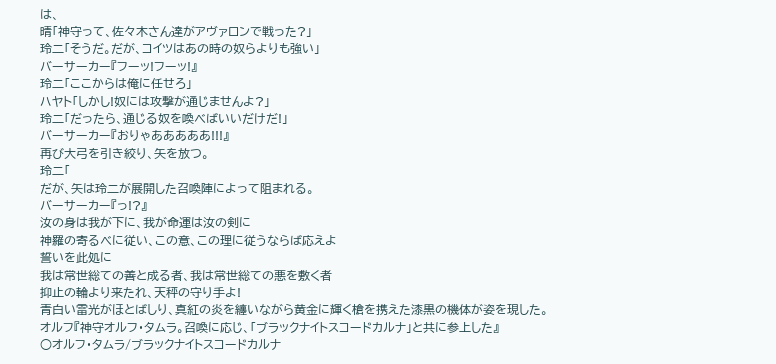は、
晴「神守って、佐々木さん達がアヴァロンで戦った?」
玲二「そうだ。だが、コイツはあの時の奴らよりも強い」
バーサーカー『フーッ!フーッ!』
玲二「ここからは俺に任せろ」
ハヤト「しかし!奴には攻撃が通じませんよ?」
玲二「だったら、通じる奴を喚べばいいだけだ!」
バーサーカー『おりゃあああああ!!!』
再び大弓を引き絞り、矢を放つ。
玲二「
だが、矢は玲二が展開した召喚陣によって阻まれる。
バーサーカー『っ!?』
汝の身は我が下に、我が命運は汝の剣に
神羅の寄るべに従い、この意、この理に従うならば応えよ
誓いを此処に
我は常世総ての善と成る者、我は常世総ての悪を敷く者
抑止の輪より来たれ、天秤の守り手よ!
青白い雷光がほとばしり、真紅の炎を纏いながら黄金に輝く槍を携えた漆黒の機体が姿を現した。
オルフ『神守オルフ・タムラ。召喚に応じ、「ブラックナイトスコードカルナ」と共に参上した』
○オルフ・タムラ/ブラックナイトスコードカルナ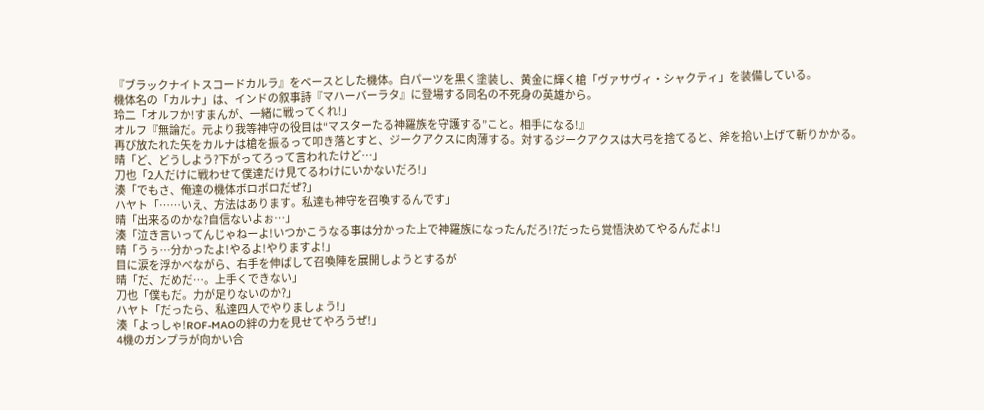『ブラックナイトスコードカルラ』をベースとした機体。白パーツを黒く塗装し、黄金に輝く槍「ヴァサヴィ・シャクティ」を装備している。
機体名の「カルナ」は、インドの叙事詩『マハーバーラタ』に登場する同名の不死身の英雄から。
玲二「オルフか!すまんが、一緒に戦ってくれ!」
オルフ『無論だ。元より我等神守の役目は“マスターたる神羅族を守護する”こと。相手になる!』
再び放たれた矢をカルナは槍を振るって叩き落とすと、ジークアクスに肉薄する。対するジークアクスは大弓を捨てると、斧を拾い上げて斬りかかる。
晴「ど、どうしよう?下がってろって言われたけど…」
刀也「2人だけに戦わせて僕達だけ見てるわけにいかないだろ!」
湊「でもさ、俺達の機体ボロボロだぜ?」
ハヤト「……いえ、方法はあります。私達も神守を召喚するんです」
晴「出来るのかな?自信ないよぉ…」
湊「泣き言いってんじゃねーよ!いつかこうなる事は分かった上で神羅族になったんだろ!?だったら覚悟決めてやるんだよ!」
晴「うぅ…分かったよ!やるよ!やりますよ!」
目に涙を浮かべながら、右手を伸ばして召喚陣を展開しようとするが
晴「だ、だめだ…。上手くできない」
刀也「僕もだ。力が足りないのか?」
ハヤト「だったら、私達四人でやりましょう!」
湊「よっしゃ!ROF-MAOの絆の力を見せてやろうぜ!」
4機のガンプラが向かい合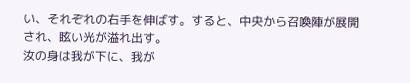い、それぞれの右手を伸ばす。すると、中央から召喚陣が展開され、眩い光が溢れ出す。
汝の身は我が下に、我が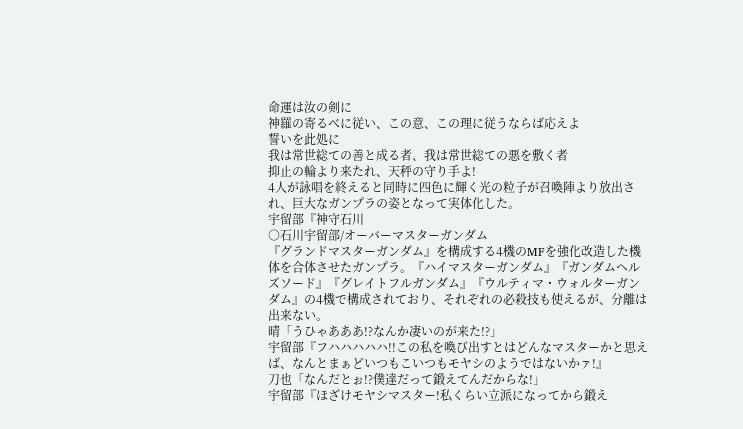命運は汝の剣に
神羅の寄るべに従い、この意、この理に従うならば応えよ
誓いを此処に
我は常世総ての善と成る者、我は常世総ての悪を敷く者
抑止の輪より来たれ、天秤の守り手よ!
4人が詠唱を終えると同時に四色に輝く光の粒子が召喚陣より放出され、巨大なガンプラの姿となって実体化した。
宇留部『神守石川
○石川宇留部/オーバーマスターガンダム
『グランドマスターガンダム』を構成する4機のMFを強化改造した機体を合体させたガンプラ。『ハイマスターガンダム』『ガンダムヘルズソード』『グレイトフルガンダム』『ウルティマ・ウォルターガンダム』の4機で構成されており、それぞれの必殺技も使えるが、分離は出来ない。
晴「うひゃあああ!?なんか凄いのが来た!?」
宇留部『フハハハハハ!!この私を喚び出すとはどんなマスターかと思えば、なんとまぁどいつもこいつもモヤシのようではないかァ!』
刀也「なんだとぉ!?僕達だって鍛えてんだからな!」
宇留部『ほざけモヤシマスター!私くらい立派になってから鍛え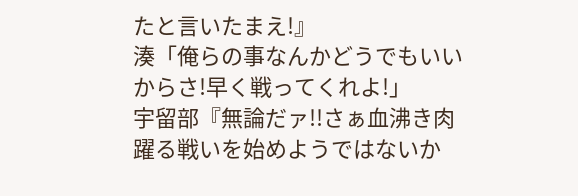たと言いたまえ!』
湊「俺らの事なんかどうでもいいからさ!早く戦ってくれよ!」
宇留部『無論だァ!!さぁ血沸き肉躍る戦いを始めようではないか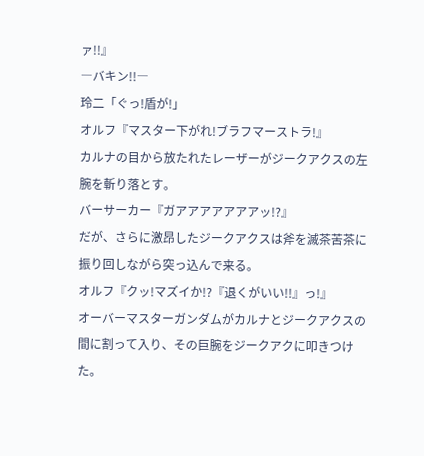ァ!!』
―バキン!!―
玲二「ぐっ!盾が!」
オルフ『マスター下がれ!ブラフマーストラ!』
カルナの目から放たれたレーザーがジークアクスの左腕を斬り落とす。
バーサーカー『ガアアアアアアアッ!?』
だが、さらに激昂したジークアクスは斧を滅茶苦茶に振り回しながら突っ込んで来る。
オルフ『クッ!マズイか!?『退くがいい!!』っ!』
オーバーマスターガンダムがカルナとジークアクスの間に割って入り、その巨腕をジークアクに叩きつけた。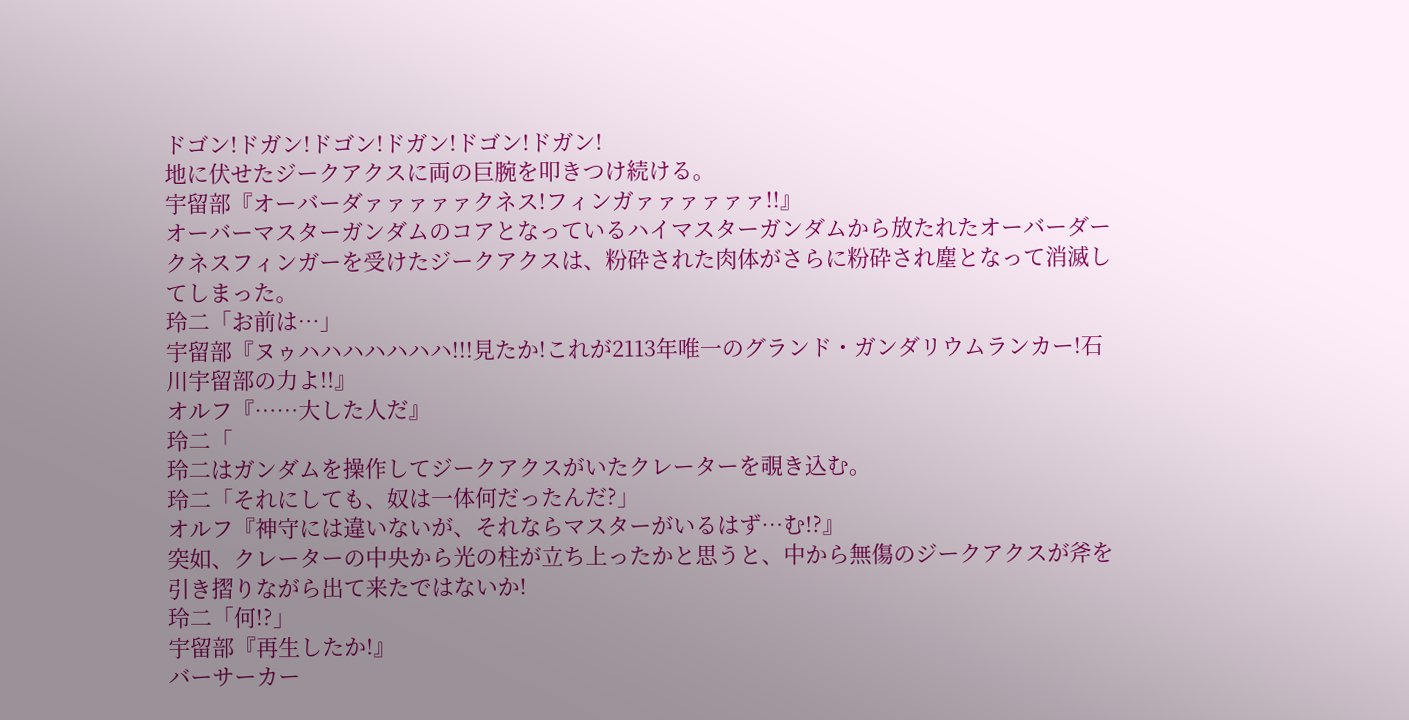ドゴン!ドガン!ドゴン!ドガン!ドゴン!ドガン!
地に伏せたジークアクスに両の巨腕を叩きつけ続ける。
宇留部『オーバーダァァァァァクネス!フィンガァァァァァァ!!』
オーバーマスターガンダムのコアとなっているハイマスターガンダムから放たれたオーバーダークネスフィンガーを受けたジークアクスは、粉砕された肉体がさらに粉砕され塵となって消滅してしまった。
玲二「お前は…」
宇留部『ヌゥハハハハハハハ!!!見たか!これが2113年唯一のグランド・ガンダリウムランカー!石川宇留部の力よ!!』
オルフ『……大した人だ』
玲二「
玲二はガンダムを操作してジークアクスがいたクレーターを覗き込む。
玲二「それにしても、奴は一体何だったんだ?」
オルフ『神守には違いないが、それならマスターがいるはず…む!?』
突如、クレーターの中央から光の柱が立ち上ったかと思うと、中から無傷のジークアクスが斧を引き摺りながら出て来たではないか!
玲二「何!?」
宇留部『再生したか!』
バーサーカー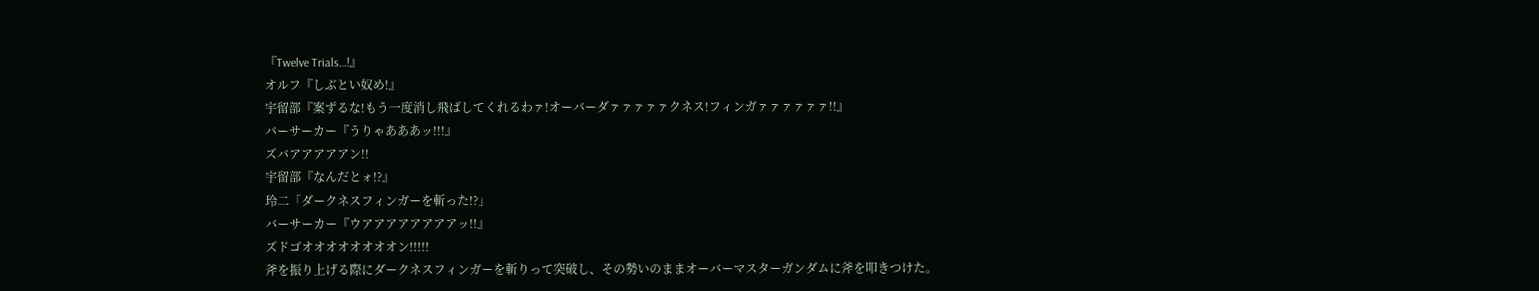『Twelve Trials…!』
オルフ『しぶとい奴め!』
宇留部『案ずるな!もう一度消し飛ばしてくれるわァ!オーバーダァァァァァクネス!フィンガァァァァァァ!!』
バーサーカー『うりゃあああッ!!!』
ズバアアアアアン!!
宇留部『なんだとォ!?』
玲二「ダークネスフィンガーを斬った!?」
バーサーカー『ウアアアアアアアアッ!!』
ズドゴオオオオオオオオン!!!!!
斧を振り上げる際にダークネスフィンガーを斬りって突破し、その勢いのままオーバーマスターガンダムに斧を叩きつけた。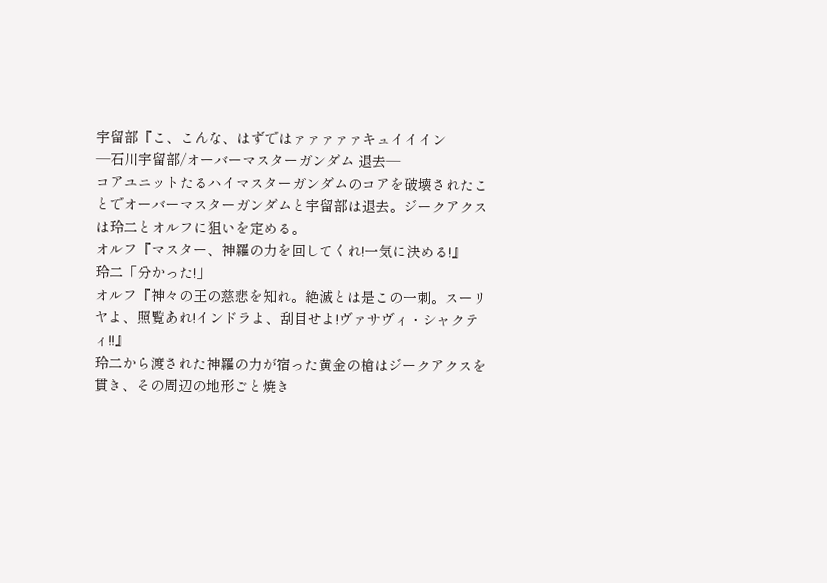宇留部『こ、こんな、はずではァァァァァキュイイイン
―石川宇留部/オーバーマスターガンダム 退去―
コアユニットたるハイマスターガンダムのコアを破壊されたことでオーバーマスターガンダムと宇留部は退去。ジークアクスは玲二とオルフに狙いを定める。
オルフ『マスター、神羅の力を回してくれ!一気に決める!』
玲二「分かった!」
オルフ『神々の王の慈悲を知れ。絶滅とは是この一刺。スーリヤよ、照覧あれ!インドラよ、刮目せよ!ヴァサヴィ・シャクティ!!』
玲二から渡された神羅の力が宿った黄金の槍はジークアクスを貫き、その周辺の地形ごと焼き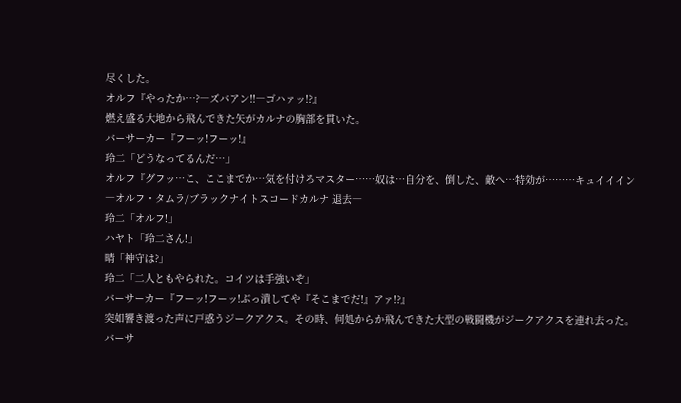尽くした。
オルフ『やったか…?―ズバアン!!―ゴハァッ!?』
燃え盛る大地から飛んできた矢がカルナの胸部を貫いた。
バーサーカー『フーッ!フーッ!』
玲二「どうなってるんだ…」
オルフ『グフッ…こ、ここまでか…気を付けろマスター……奴は…自分を、倒した、敵へ…特効が………キュイイイン
―オルフ・タムラ/ブラックナイトスコードカルナ 退去―
玲二「オルフ!」
ハヤト「玲二さん!」
晴「神守は?」
玲二「二人ともやられた。コイツは手強いぞ」
バーサーカー『フーッ!フーッ!ぶっ潰してや『そこまでだ!』アァ!?』
突如響き渡った声に戸惑うジークアクス。その時、何処からか飛んできた大型の戦闘機がジークアクスを連れ去った。
バーサ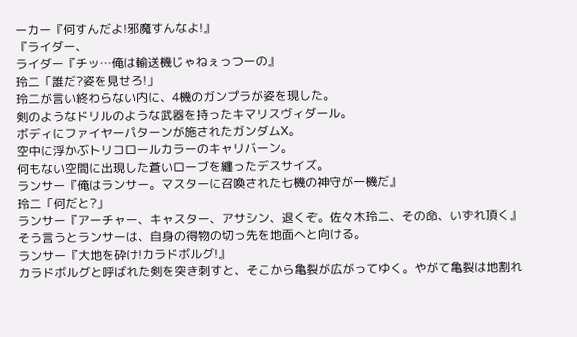ーカー『何すんだよ!邪魔すんなよ!』
『ライダー、
ライダー『チッ…俺は輸送機じゃねぇっつーの』
玲二「誰だ?姿を見せろ!」
玲二が言い終わらない内に、4機のガンプラが姿を現した。
剣のようなドリルのような武器を持ったキマリスヴィダール。
ボディにファイヤーパターンが施されたガンダムX。
空中に浮かぶトリコロールカラーのキャリバーン。
何もない空間に出現した蒼いローブを纏ったデスサイズ。
ランサー『俺はランサー。マスターに召喚された七機の神守が一機だ』
玲二「何だと?」
ランサー『アーチャー、キャスター、アサシン、退くぞ。佐々木玲二、その命、いずれ頂く』
そう言うとランサーは、自身の得物の切っ先を地面へと向ける。
ランサー『大地を砕け!カラドボルグ!』
カラドボルグと呼ばれた剣を突き刺すと、そこから亀裂が広がってゆく。やがて亀裂は地割れ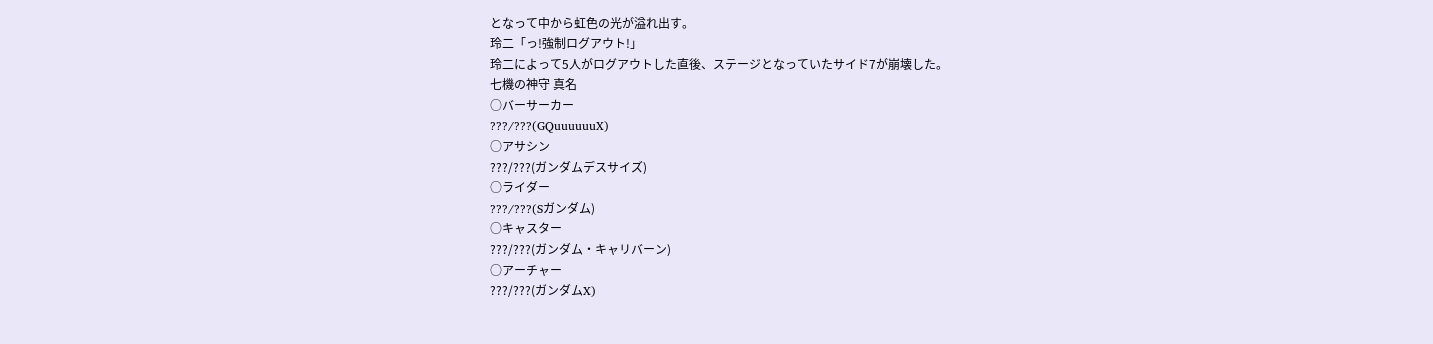となって中から虹色の光が溢れ出す。
玲二「っ!強制ログアウト!」
玲二によって5人がログアウトした直後、ステージとなっていたサイド7が崩壊した。
七機の神守 真名
○バーサーカー
???/???(GQuuuuuuX)
○アサシン
???/???(ガンダムデスサイズ)
○ライダー
???/???(Sガンダム)
○キャスター
???/???(ガンダム・キャリバーン)
○アーチャー
???/???(ガンダムX)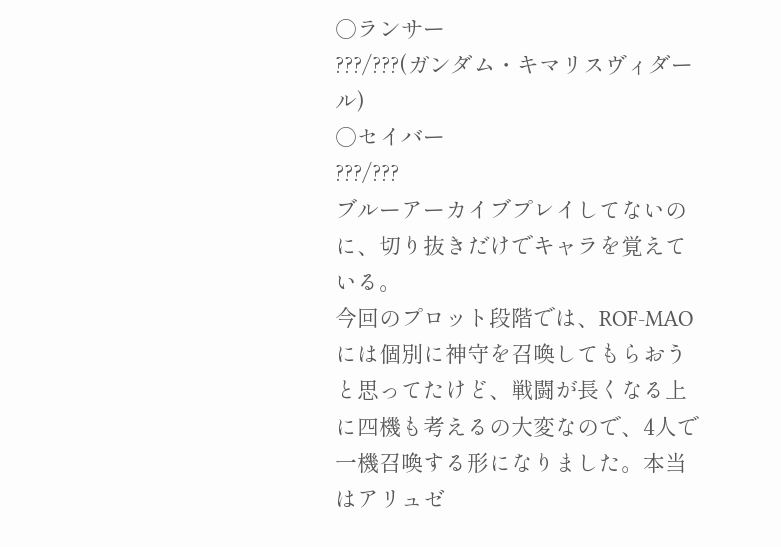○ランサー
???/???(ガンダム・キマリスヴィダール)
○セイバー
???/???
ブルーアーカイブプレイしてないのに、切り抜きだけでキャラを覚えている。
今回のプロット段階では、ROF-MAOには個別に神守を召喚してもらおうと思ってたけど、戦闘が長くなる上に四機も考えるの大変なので、4人で一機召喚する形になりました。本当はアリュゼ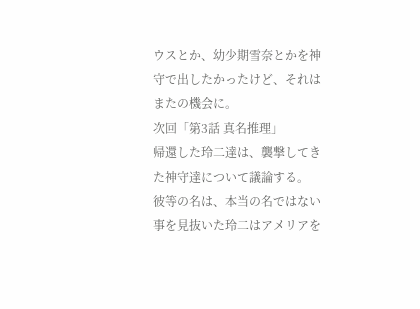ウスとか、幼少期雪奈とかを神守で出したかったけど、それはまたの機会に。
次回「第3話 真名推理」
帰還した玲二達は、襲撃してきた神守達について議論する。
彼等の名は、本当の名ではない事を見抜いた玲二はアメリアを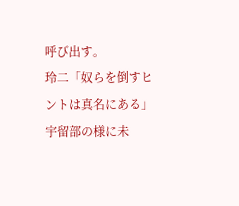呼び出す。
玲二「奴らを倒すヒントは真名にある」
宇留部の様に未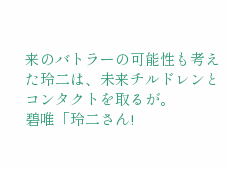来のバトラーの可能性も考えた玲二は、未来チルドレンとコンタクトを取るが。
碧唯「玲二さん!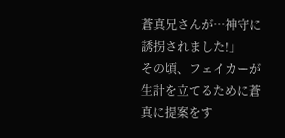蒼真兄さんが…神守に誘拐されました!」
その頃、フェイカーが生計を立てるために蒼真に提案をす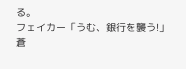る。
フェイカー「うむ、銀行を襲う!」
蒼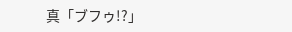真「ブフゥ!?」